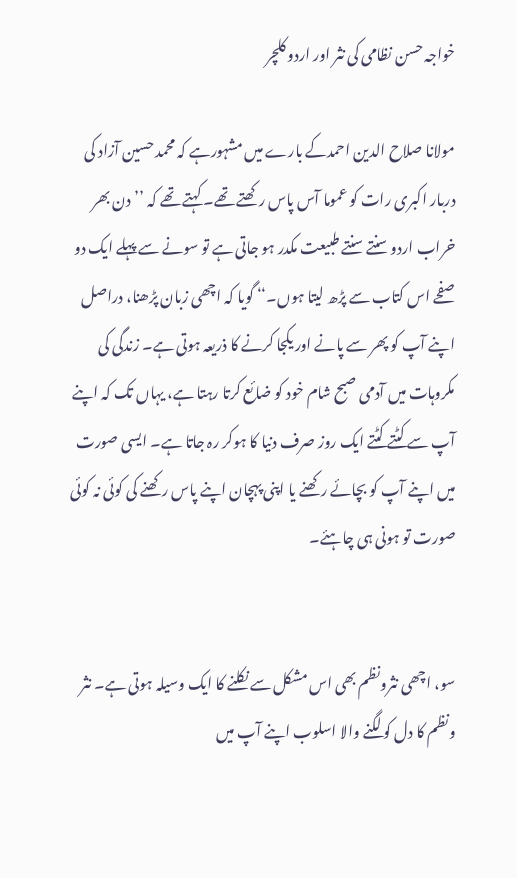خواجہ حسن نظامی کی نثر اور اردو کلچر

مولانا صلاح الدین احمدکے بارے میں مشہورہے کہ محمد حسین آزاد کی دربار اکبری رات کو عموما آس پاس رکھتے تھے۔ کہتے تھے کہ ’’دن بھر خراب اردو سنتے سنتے طبیعت مکدر ہو جاتی ہے تو سونے سے پہلے ایک دو صفحے اس کتاب سے پڑھ لیتا ہوں۔‘‘ گویا کہ اچھی زبان پڑھنا، دراصل اپنے آپ کو پھر سے پانے اور یکجا کرنے کا ذریعہ ہوتی ہے۔ زندگی کی مکروہات میں آدمی صبح شام خود کو ضائع کرتا رہتا ہے، یہاں تک کہ اپنے آپ سے کٹتے کٹتے ایک روز صرف دنیا کا ہوکر رہ جاتا ہے۔ ایسی صورت میں اپنے آپ کو بچائے رکھنے یا اپنی پہچان اپنے پاس رکھنے کی کوئی نہ کوئی صورت تو ہونی ہی چاہئے۔


سو، اچھی نثرونظم بھی اس مشکل سے نکلنے کا ایک وسیلہ ہوتی ہے۔ نثر ونظم کا دل کو لگنے والا اسلوب اپنے آپ میں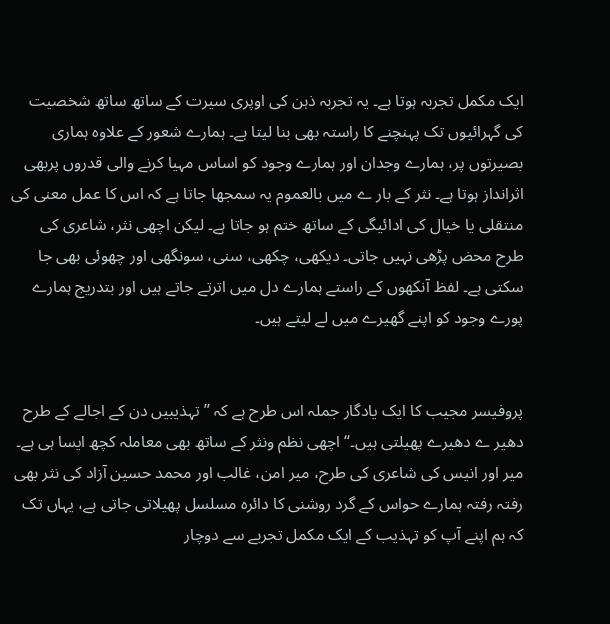ایک مکمل تجربہ ہوتا ہے۔ یہ تجربہ ذہن کی اوپری سیرت کے ساتھ ساتھ شخصیت کی گہرائیوں تک پہنچنے کا راستہ بھی بنا لیتا ہے۔ ہمارے شعور کے علاوہ ہماری بصیرتوں پر، ہمارے وجدان اور ہمارے وجود کو اساس مہیا کرنے والی قدروں پربھی اثرانداز ہوتا ہے۔ نثر کے بار ے میں بالعموم یہ سمجھا جاتا ہے کہ اس کا عمل معنی کی منتقلی یا خیال کی ادائیگی کے ساتھ ختم ہو جاتا ہے۔ لیکن اچھی نثر، شاعری کی طرح محض پڑھی نہیں جاتی۔ دیکھی، چکھی، سنی، سونگھی اور چھوئی بھی جا سکتی ہے۔ لفظ آنکھوں کے راستے ہمارے دل میں اترتے جاتے ہیں اور بتدریج ہمارے پورے وجود کو اپنے گھیرے میں لے لیتے ہیں۔


پروفیسر مجیب کا ایک یادگار جملہ اس طرح ہے کہ ’’تہذیبیں دن کے اجالے کے طرح دھیر ے دھیرے پھیلتی ہیں۔‘‘ اچھی نظم ونثر کے ساتھ بھی معاملہ کچھ ایسا ہی ہے۔ میر اور انیس کی شاعری کی طرح، میر امن، غالب اور محمد حسین آزاد کی نثر بھی رفتہ رفتہ ہمارے حواس کے گرد روشنی کا دائرہ مسلسل پھیلاتی جاتی ہے، یہاں تک کہ ہم اپنے آپ کو تہذیب کے ایک مکمل تجربے سے دوچار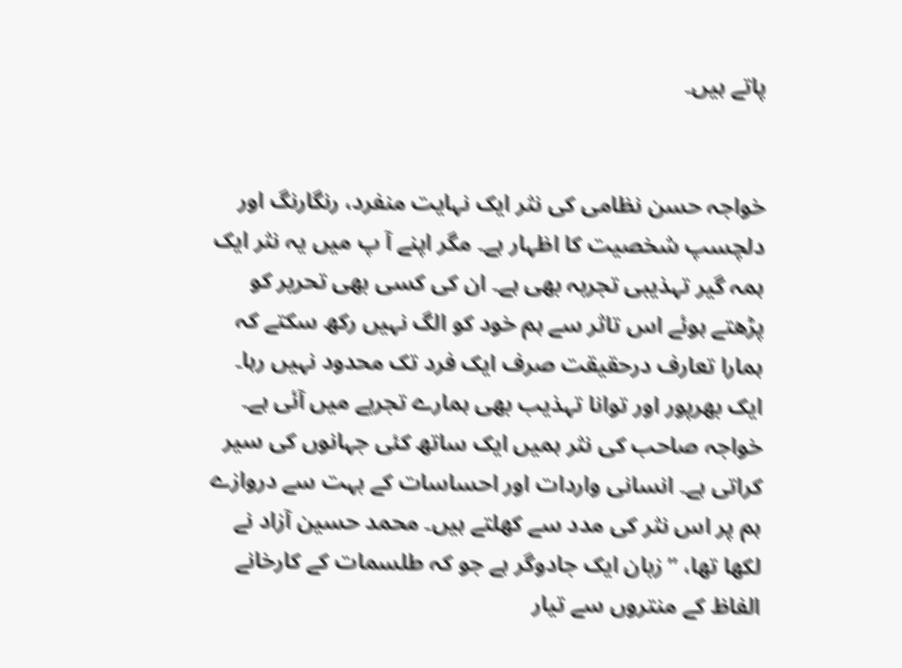پاتے ہیں۔


خواجہ حسن نظامی کی نثر ایک نہایت منفرد، رنگارنگ اور دلچسپ شخصیت کا اظہار ہے۔ مگر اپنے آ پ میں یہ نثر ایک ہمہ گیر تہذیبی تجربہ بھی ہے۔ ان کی کسی بھی تحریر کو پڑھتے ہوئے اس تاثر سے ہم خود کو الگ نہیں رکھ سکتے کہ ہمارا تعارف درحقیقت صرف ایک فرد تک محدود نہیں رہا۔ ایک بھرپور اور توانا تہذیب بھی ہمارے تجربے میں آئی ہے۔ خواجہ صاحب کی نثر ہمیں ایک ساتھ کئی جہانوں کی سیر کراتی ہے۔ انسانی واردات اور احساسات کے بہت سے دروازے ہم پر اس نثر کی مدد سے کھلتے ہیں۔ محمد حسین آزاد نے لکھا تھا، ’’زبان ایک جادوگر ہے جو کہ طلسمات کے کارخانے الفاظ کے منتروں سے تیار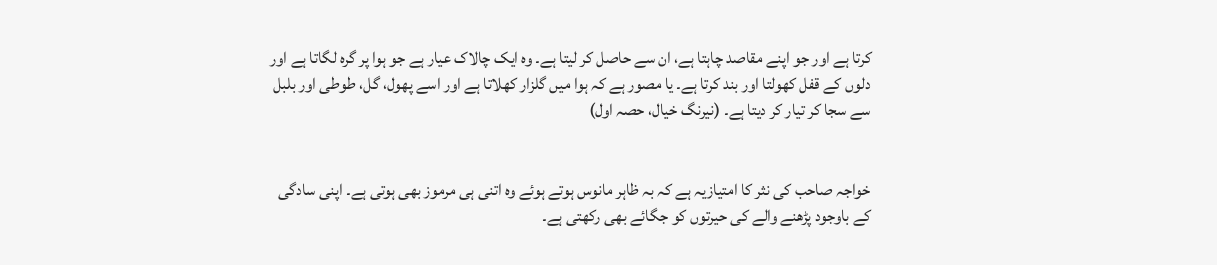کرتا ہے اور جو اپنے مقاصد چاہتا ہے، ان سے حاصل کر لیتا ہے۔ وہ ایک چالاک عیار ہے جو ہوا پر گرہ لگاتا ہے اور دلوں کے قفل کھولتا اور بند کرتا ہے۔ یا مصور ہے کہ ہوا میں گلزار کھلاتا ہے اور اسے پھول، گل، طوطی اور بلبل سے سجا کر تیار کر دیتا ہے۔ (نیرنگ خیال، حصہ اول)


خواجہ صاحب کی نثر کا امتیازیہ ہے کہ بہ ظاہر مانوس ہوتے ہوئے وہ اتنی ہی مرموز بھی ہوتی ہے۔ اپنی سادگی کے باوجود پڑھنے والے کی حیرتوں کو جگائے بھی رکھتی ہے۔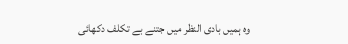وہ ہمیں بادی النظر میں جتنے بے تکلف دکھائی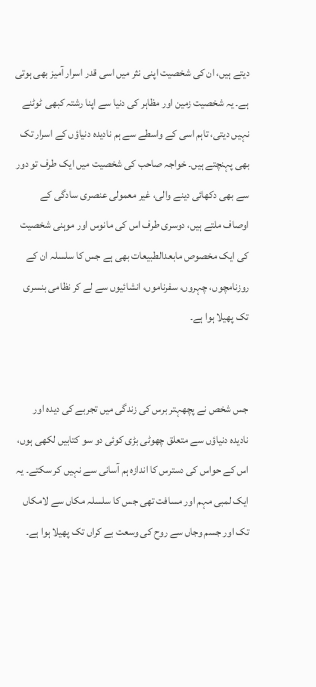دیتے ہیں، ان کی شخصیت اپنی نثر میں اسی قدر اسرار آمیز بھی ہوتی ہے۔ یہ شخصیت زمین اور مظاہر کی دنیا سے اپنا رشتہ کبھی ٹوٹنے نہیں دیتی، تاہم اسی کے واسطے سے ہم نادیدہ دنیاؤں کے اسرار تک بھی پہنچتے ہیں۔ خواجہ صاحب کی شخصیت میں ایک طرف تو دور سے بھی دکھائی دینے والی، غیر معمولی عنصری سادگی کے اوصاف ملتے ہیں، دوسری طرف اس کی مانوس اور موہنی شخصیت کی ایک مخصوص مابعدالطبیعات بھی ہے جس کا سلسلہ ان کے روزنامچوں، چہروں، سفرناموں، انشائیوں سے لے کر نظامی بنسری تک پھیلا ہوا ہے۔


جس شخص نے پچھہتر برس کی زندگی میں تجربے کی دیدہ اور نادیدہ دنیاؤں سے متعلق چھوٹی بڑی کوئی دو سو کتابیں لکھی ہوں، اس کے حواس کی دسترس کا اندازہ ہم آسانی سے نہیں کر سکتے۔ یہ ایک لمبی مہم اور مسافت تھی جس کا سلسلہ مکاں سے لامکاں تک اور جسم وجاں سے روح کی وسعت بے کراں تک پھیلا ہوا ہے۔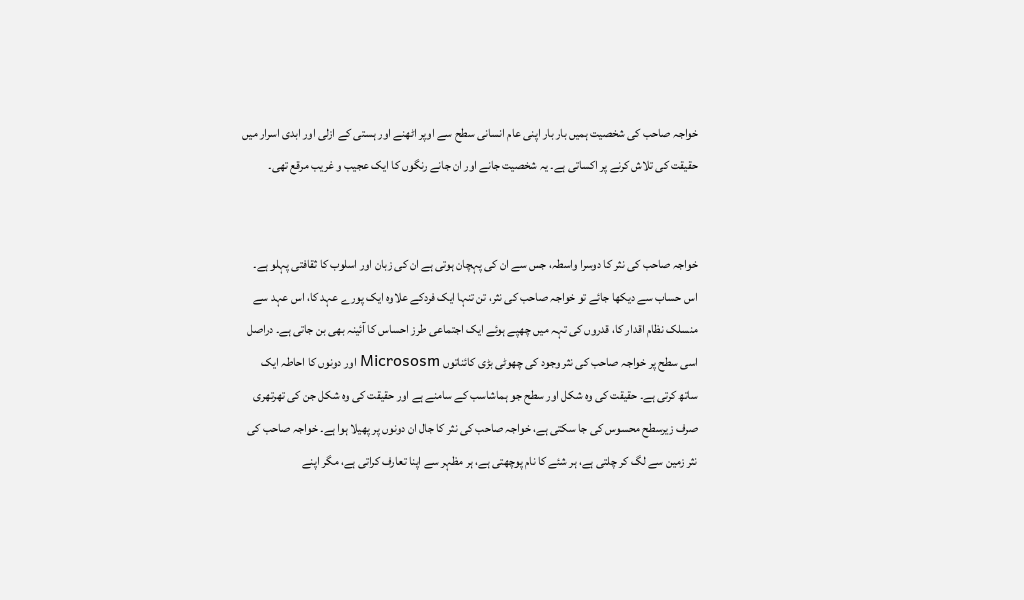خواجہ صاحب کی شخصیت ہمیں بار بار اپنی عام انسانی سطح سے اوپر اٹھنے اور ہستی کے ازلی اور ابدی اسرار میں حقیقت کی تلاش کرنے پر اکساتی ہے۔ یہ شخصیت جانے اور ان جانے رنگوں کا ایک عجیب و غریب مرقع تھی۔


خواجہ صاحب کی نثر کا دوسرا واسطہ، جس سے ان کی پہچان ہوتی ہے ان کی زبان اور اسلوب کا ثقافتی پہلو ہے۔ اس حساب سے دیکھا جائے تو خواجہ صاحب کی نثر، تن تنہا ایک فردکے علاوہ ایک پورے عہد کا، اس عہد سے منسلک نظام اقدار کا، قدروں کی تہہ میں چھپے ہوئے ایک اجتماعی طرز احساس کا آئینہ بھی بن جاتی ہے۔ دراصل اسی سطح پر خواجہ صاحب کی نثر وجود کی چھوٹی بڑی کائناتوں Micrososm اور دونوں کا احاطہ ایک ساتھ کرتی ہے۔ حقیقت کی وہ شکل اور سطح جو ہماشاسب کے سامنے ہے اور حقیقت کی وہ شکل جن کی تھرتھری صرف زیرسطح محسوس کی جا سکتی ہے، خواجہ صاحب کی نثر کا جال ان دونوں پر پھیلا ہوا ہے۔ خواجہ صاحب کی نثر زمین سے لگ کر چلتی ہے، ہر شئے کا نام پوچھتی ہے، ہر مظہر سے اپنا تعارف کراتی ہے، مگر اپنے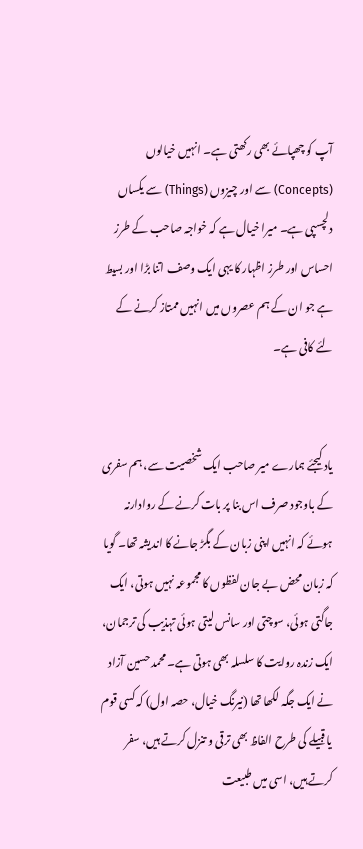آپ کو چھپائے بھی رکھتی ہے۔ انہیں خیالوں (Concepts) سے اور چیزوں (Things) سے یکساں دلچسپی ہے۔ میرا خیال ہے کہ خواجہ صاحب کے طرز احساس اور طرز اظہار کا یہی ایک وصف اتنا بڑا اور بسیط ہے جو ان کے ہم عصروں میں انہیں ممتاز کرنے کے لئے کافی ہے۔


یاد کیجئے ہمارے میر صاحب ایک شخصیت سے، ہم سفری کے باوجود صرف اس بنا پر بات کرنے کے روادارنہ ہوئے کہ انہیں اپنی زبان کے بگڑ جانے کا اندیشہ تھا۔ گویا کہ زبان محض بے جان لفظوں کا مجموعہ نہیں ہوتی، ایک جاگتی ہوئی، سوچتی اور سانس لیتی ہوئی تہذیب کی ترجمان، ایک زندہ روایت کا سلسلہ بھی ہوتی ہے۔ محمد حسین آزاد نے ایک جگہ لکھا تھا (نیرنگ خیال، حصہ اول) کہ کسی قوم یا قبیلے کی طرح الفاظ بھی ترقی و تنزل کرتے ہیں، سفر کرتے ہیں، اسی میں طبیعت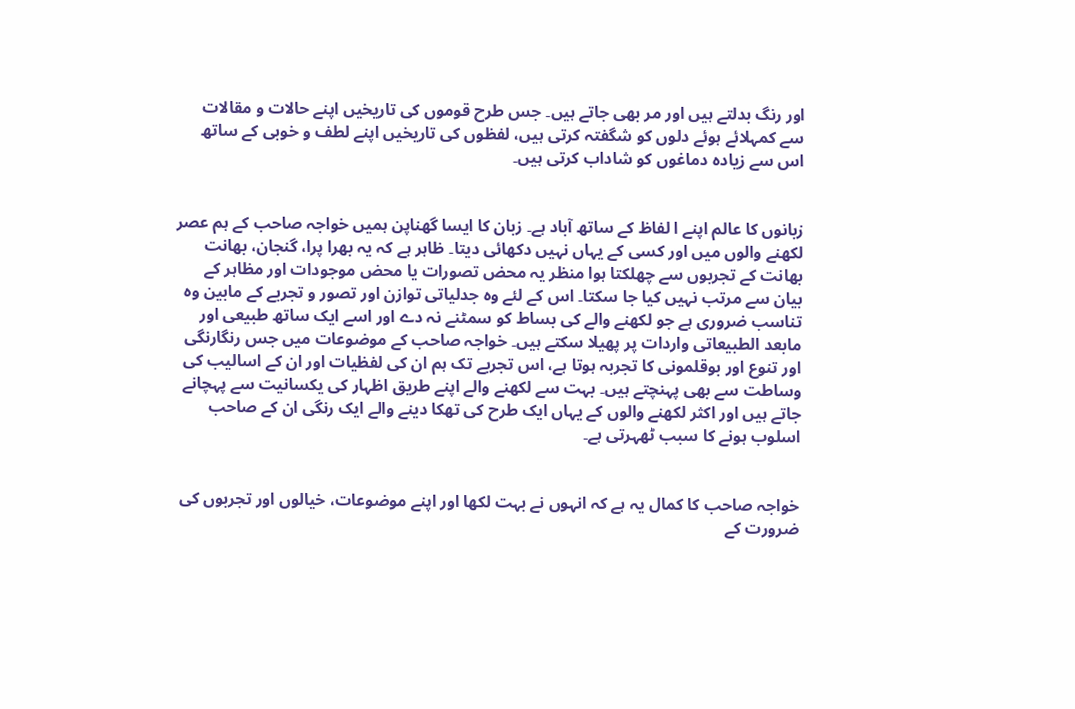اور رنگ بدلتے ہیں اور مر بھی جاتے ہیں۔ جس طرح قوموں کی تاریخیں اپنے حالات و مقالات سے کمہلائے ہوئے دلوں کو شگفتہ کرتی ہیں، لفظوں کی تاریخیں اپنے لطف و خوبی کے ساتھ اس سے زیادہ دماغوں کو شاداب کرتی ہیں۔


زبانوں کا عالم اپنے ا لفاظ کے ساتھ آباد ہے۔ زبان کا ایسا گھناپن ہمیں خواجہ صاحب کے ہم عصر لکھنے والوں میں اور کسی کے یہاں نہیں دکھائی دیتا۔ ظاہر ہے کہ یہ بھرا پرا، گنجان، بھانت بھانت کے تجربوں سے چھلکتا ہوا منظر یہ محض تصورات یا محض موجودات اور مظاہر کے بیان سے مرتب نہیں کیا جا سکتا۔ اس کے لئے وہ جدلیاتی توازن اور تصور و تجربے کے مابین وہ تناسب ضروری ہے جو لکھنے والے کی بساط کو سمٹنے نہ دے اور اسے ایک ساتھ طبیعی اور مابعد الطبیعاتی واردات پر پھیلا سکتے ہیں۔ خواجہ صاحب کے موضوعات میں جس رنگارنگی اور تنوع اور بوقلمونی کا تجربہ ہوتا ہے، اس تجربے تک ہم ان کی لفظیات اور ان کے اسالیب کی وساطت سے بھی پہنچتے ہیں۔ بہت سے لکھنے والے اپنے طریق اظہار کی یکسانیت سے پہچانے جاتے ہیں اور اکثر لکھنے والوں کے یہاں ایک طرح کی تھکا دینے والے ایک رنگی ان کے صاحب اسلوب ہونے کا سبب ٹھہرتی ہے۔


خواجہ صاحب کا کمال یہ ہے کہ انہوں نے بہت لکھا اور اپنے موضوعات، خیالوں اور تجربوں کی ضرورت کے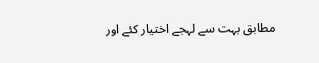مطابق بہت سے لہجے اختیار کئے اور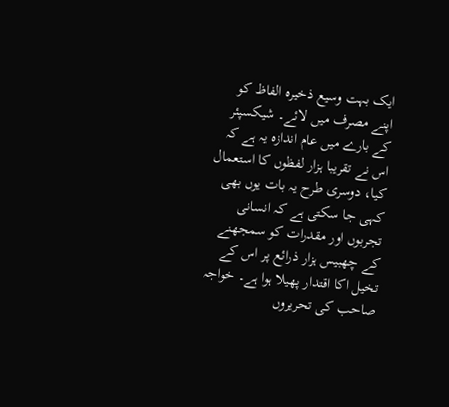ایک بہت وسیع ذخیرہ الفاظ کو اپنے مصرف میں لائے۔ شیکسپئر کے بارے میں عام اندازہ یہ ہے کہ اس نے تقریبا ہزار لفظوں کا استعمال کیا، دوسری طرح یہ بات یوں بھی کہی جا سکتی ہے کہ انسانی تجربوں اور مقدرات کو سمجھنے کے چھبیس ہزار ذرائع پر اس کے تخیل اکا اقتدار پھیلا ہوا ہے۔ خواجہ صاحب کی تحریروں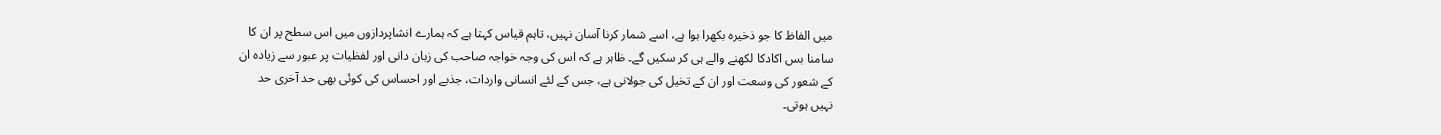میں الفاظ کا جو ذخیرہ بکھرا ہوا ہے، اسے شمار کرنا آسان نہیں، تاہم قیاس کہتا ہے کہ ہمارے انشاپردازوں میں اس سطح پر ان کا سامنا بس اکادکا لکھنے والے ہی کر سکیں گے۔ ظاہر ہے کہ اس کی وجہ خواجہ صاحب کی زبان دانی اور لفظیات پر عبور سے زیادہ ان کے شعور کی وسعت اور ان کے تخیل کی جولانی ہے، جس کے لئے انسانی واردات، جذبے اور احساس کی کوئی بھی حد آخری حد نہیں ہوتی۔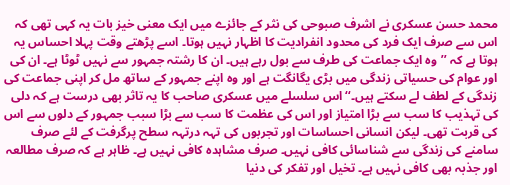محمد حسن عسکری نے اشرف صبوحی کی نثر کے جائزے میں ایک معنی خیز بات یہ کہی تھی کہ اس سے صرف ایک فرد کی محدود انفرادیت کا اظہار نہیں ہوتا۔ اسے پڑھتے وقت پہلا احساس یہ ہوتا ہے کہ ’’وہ ایک جماعت کی طرف سے بول رہے ہیں۔ ان کا رشتہ جمہور سے نہیں ٹوٹا ہے۔ ان کی اور عوام کی حسیاتی زندگی میں بڑی یگانگت ہے اور وہ اپنے جمہور کے ساتھ مل کر اپنی جماعت کی زندگی کے لطف لے سکتے ہیں۔‘‘ اس سلسلے میں عسکری صاحب کا یہ تاثر بھی درست ہے کہ دلی کی تہذیب کا سب سے بڑا امتیاز اور اس کی عظمت کا سب سے بڑا سبب جمہور کے دلوں سے اس کی قربت تھی۔ لیکن انسانی احساسات اور تجربوں کی تہہ درتہہ سطح پرگرفت کے لئے صرف سامنے کی زندگی سے شناسائی کافی نہیں۔ صرف مشاہدہ کافی نہیں ہے۔ ظاہر ہے کہ صرف مطالعہ اور جذبہ بھی کافی نہیں ہے۔ تخیل اور تفکر کی دنیا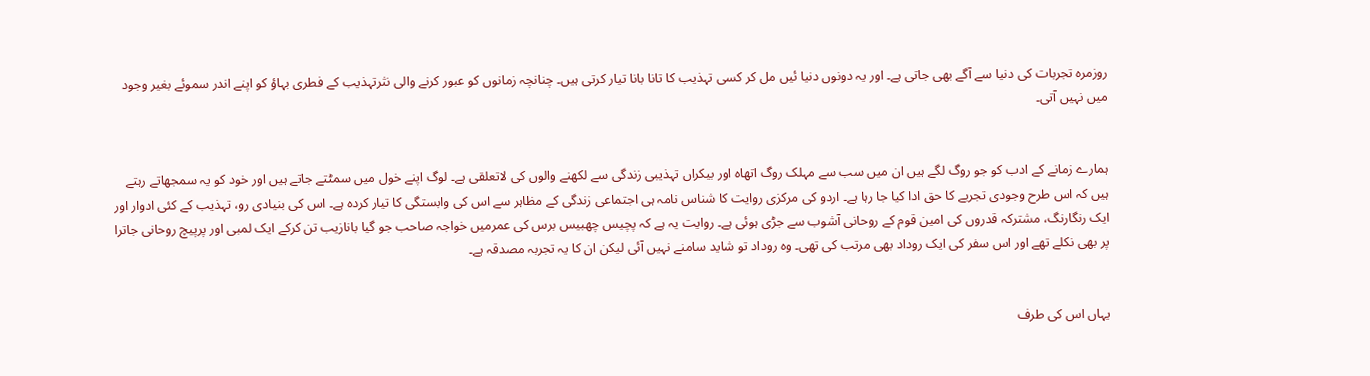روزمرہ تجربات کی دنیا سے آگے بھی جاتی ہے۔ اور یہ دونوں دنیا ئیں مل کر کسی تہذیب کا تانا بانا تیار کرتی ہیں۔ چنانچہ زمانوں کو عبور کرنے والی نثرتہذیب کے فطری بہاؤ کو اپنے اندر سموئے بغیر وجود میں نہیں آتی۔


ہمارے زمانے کے ادب کو جو روگ لگے ہیں ان میں سب سے مہلک روگ اتھاہ اور بیکراں تہذیبی زندگی سے لکھنے والوں کی لاتعلقی ہے۔ لوگ اپنے خول میں سمٹتے جاتے ہیں اور خود کو یہ سمجھاتے رہتے ہیں کہ اس طرح وجودی تجربے کا حق ادا کیا جا رہا ہے۔ اردو کی مرکزی روایت کا شناس نامہ ہی اجتماعی زندگی کے مظاہر سے اس کی وابستگی کا تیار کردہ ہے۔ اس کی بنیادی رو، تہذیب کے کئی ادوار اور ایک رنگارنگ، مشترکہ قدروں کی امین قوم کے روحانی آشوب سے جڑی ہوئی ہے۔ روایت یہ ہے کہ پچیس چھبیس برس کی عمرمیں خواجہ صاحب جو گیا بانازیب تن کرکے ایک لمبی اور پرپیچ روحانی جاترا پر بھی نکلے تھے اور اس سفر کی ایک روداد بھی مرتب کی تھی۔ وہ روداد تو شاید سامنے نہیں آئی لیکن ان کا یہ تجربہ مصدقہ ہے۔


یہاں اس کی طرف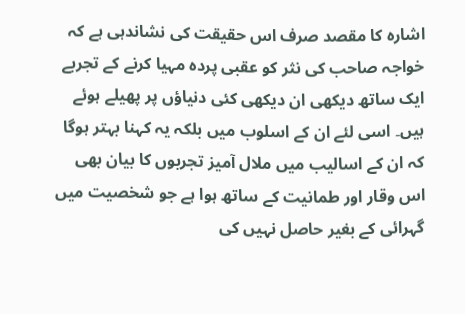اشارہ کا مقصد صرف اس حقیقت کی نشاندہی ہے کہ خواجہ صاحب کی نثر کو عقبی پردہ مہیا کرنے کے تجربے ایک ساتھ دیکھی ان دیکھی کئی دنیاؤں پر پھیلے ہوئے ہیں۔ اسی لئے ان کے اسلوب میں بلکہ یہ کہنا بہتر ہوگا کہ ان کے اسالیب میں ملال آمیز تجربوں کا بیان بھی اس وقار اور طمانیت کے ساتھ ہوا ہے جو شخصیت میں گہرائی کے بغیر حاصل نہیں کی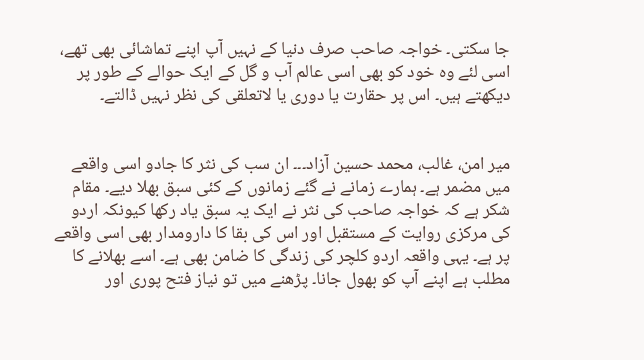جا سکتی۔ خواجہ صاحب صرف دنیا کے نہیں آپ اپنے تماشائی بھی تھے، اسی لئے وہ خود کو بھی اسی عالم آب و گل کے ایک حوالے کے طور پر دیکھتے ہیں۔ اس پر حقارت یا دوری یا لاتعلقی کی نظر نہیں ڈالتے۔


میر امن، غالب، محمد حسین آزاد۔۔۔ ان سب کی نثر کا جادو اسی واقعے میں مضمر ہے۔ ہمارے زمانے نے گئے زمانوں کے کئی سبق بھلا دیے۔ مقام شکر ہے کہ خواجہ صاحب کی نثر نے ایک یہ سبق یاد رکھا کیونکہ اردو کی مرکزی روایت کے مستقبل اور اس کی بقا کا دارومدار بھی اسی واقعے پر ہے۔ یہی واقعہ اردو کلچر کی زندگی کا ضامن بھی ہے۔ اسے بھلانے کا مطلب ہے اپنے آپ کو بھول جانا۔ پڑھنے میں تو نیاز فتح پوری اور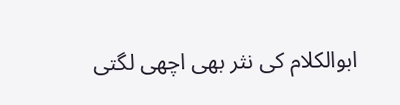ابوالکلام کی نثر بھی اچھی لگتی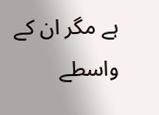ہے مگر ان کے واسطے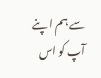سے ہم ا پنے آپ کو اس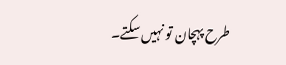طرح پہچان تو نہیں سکتے۔